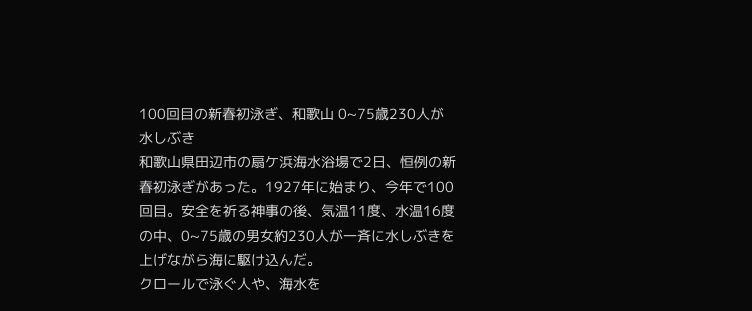100回目の新春初泳ぎ、和歌山 0~75歳230人が水しぶき
和歌山県田辺市の扇ケ浜海水浴場で2日、恒例の新春初泳ぎがあった。1927年に始まり、今年で100回目。安全を祈る神事の後、気温11度、水温16度の中、0~75歳の男女約230人が一斉に水しぶきを上げながら海に駆け込んだ。
クロールで泳ぐ人や、海水を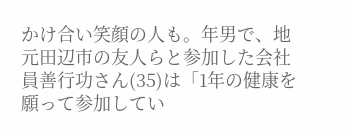かけ合い笑顔の人も。年男で、地元田辺市の友人らと参加した会社員善行功さん(35)は「1年の健康を願って参加してい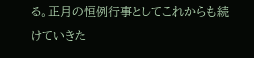る。正月の恒例行事としてこれからも続けていきた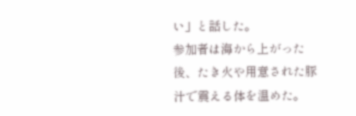い」と話した。
参加者は海から上がった後、たき火や用意された豚汁で震える体を温めた。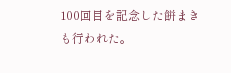100回目を記念した餅まきも行われた。